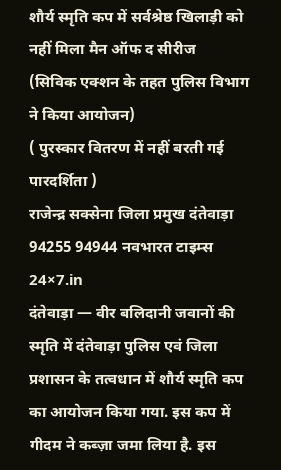शौर्य स्मृति कप में सर्वश्रेष्ठ खिलाड़ी को नहीं मिला मैन ऑफ द सीरीज
(सिविक एक्शन के तहत पुलिस विभाग ने किया आयोजन)
( पुरस्कार वितरण में नहीं बरती गई पारदर्शिता )
राजेन्द्र सक्सेना जिला प्रमुख दंतेवाड़ा 94255 94944 नवभारत टाइम्स 24×7.in
दंतेवाड़ा — वीर बलिदानी जवानों की स्मृति में दंतेवाड़ा पुलिस एवं जिला प्रशासन के तत्वधान में शौर्य स्मृति कप का आयोजन किया गया. इस कप में गीदम ने कब्ज़ा जमा लिया है. इस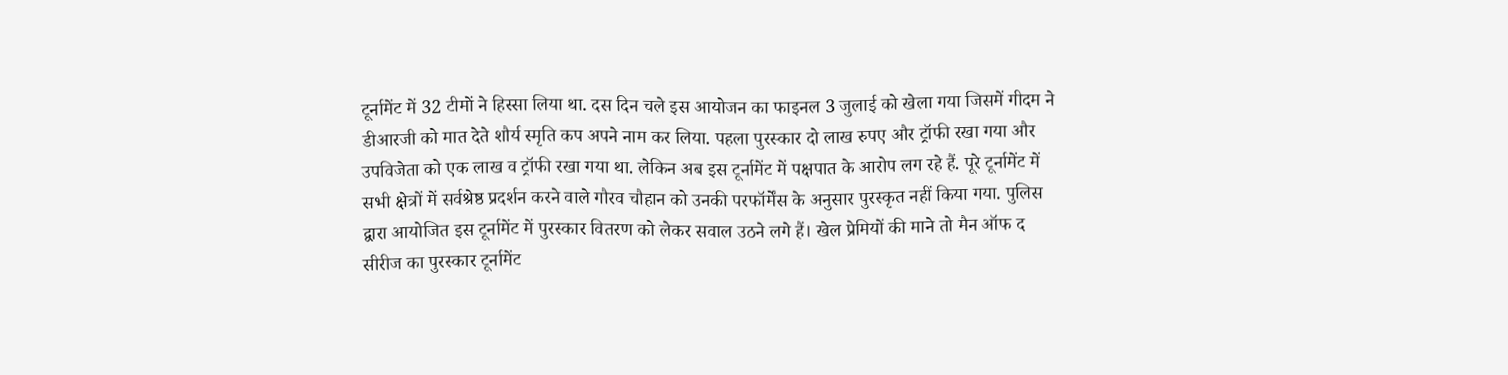टूर्नामेंट में 32 टीमों ने हिस्सा लिया था. दस दिन चले इस आयोजन का फाइनल 3 जुलाई को खेला गया जिसमें गीदम ने डीआरजी को मात देते शौर्य स्मृति कप अपने नाम कर लिया. पहला पुरस्कार दो लाख रुपए और ट्रॉफी रखा गया और उपविजेता को एक लाख व ट्रॉफी रखा गया था. लेकिन अब इस टूर्नामेंट में पक्षपात के आरोप लग रहे हैं. पूरे टूर्नामेंट में सभी क्षेत्रों में सर्वश्रेष्ठ प्रदर्शन करने वाले गौरव चौहान को उनकी परफॉर्मेंस के अनुसार पुरस्कृत नहीं किया गया. पुलिस द्वारा आयोजित इस टूर्नामेंट में पुरस्कार वितरण को लेकर सवाल उठने लगे हैं। खेल प्रेमियों की माने तो मैन ऑफ द सीरीज का पुरस्कार टूर्नामेंट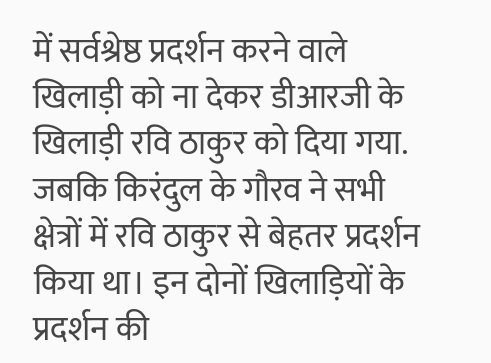में सर्वश्रेष्ठ प्रदर्शन करने वाले खिलाड़ी को ना देकर डीआरजी के खिलाड़ी रवि ठाकुर को दिया गया. जबकि किरंदुल के गौरव ने सभी क्षेत्रों में रवि ठाकुर से बेहतर प्रदर्शन किया था। इन दोनों खिलाड़ियों के प्रदर्शन की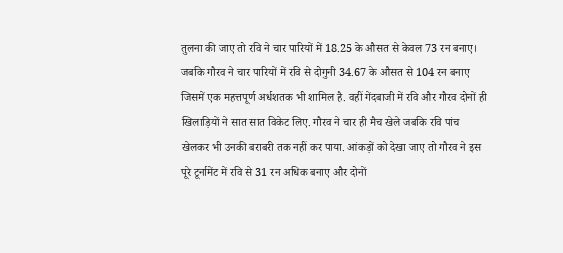तुलना की जाए तो रवि ने चार पारियों में 18.25 के औसत से केवल 73 रन बनाए। जबकि गौरव ने चार पारियों में रवि से दोगुनी 34.67 के औसत से 104 रन बनाए जिसमें एक महत्तपूर्ण अर्धशतक भी शामिल है. वहीं गेंदबाजी में रवि और गौरव दोनों ही खिलाड़ियों ने सात सात विकेट लिए. गौरव ने चार ही मैच खेले जबकि रवि पांच खेलकर भी उनकी बराबरी तक नहीं कर पाया. आंकड़ों को देखा जाए तो गौरव ने इस पूरे टूर्नामेंट में रवि से 31 रन अधिक बनाए और दोनों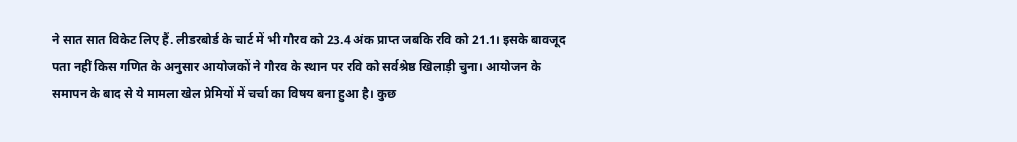ने सात सात विकेट लिए हैं. लीडरबोर्ड के चार्ट में भी गौरव को 23.4 अंक प्राप्त जबकि रवि को 21.1। इसके बावजूद पता नहीं किस गणित के अनुसार आयोजकों ने गौरव के स्थान पर रवि को सर्वश्रेष्ठ खिलाड़ी चुना। आयोजन के समापन के बाद से ये मामला खेल प्रेमियों में चर्चा का विषय बना हुआ है। कुछ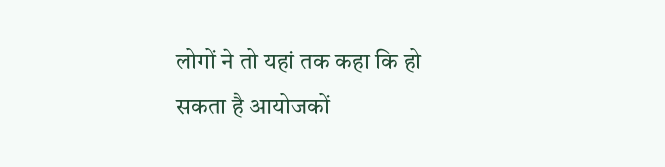लोगों ने तो यहां तक कहा कि हो सकता है आयोजकों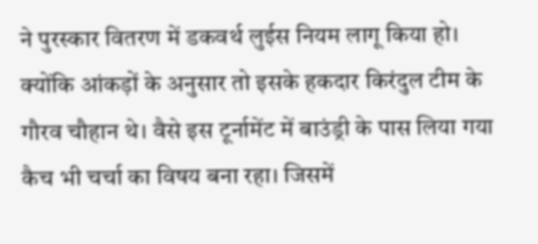ने पुरस्कार वितरण में डकवर्थ लुईस नियम लागू किया हो। क्योंकि आंकड़ों के अनुसार तो इसके हकदार किरंदुल टीम के गौरव चौहान थे। वैसे इस टूर्नामेंट में बाउंड्री के पास लिया गया कैच भी चर्चा का विषय बना रहा। जिसमें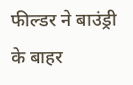फील्डर ने बाउंड्री के बाहर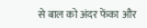से बाल को अंदर फेंका और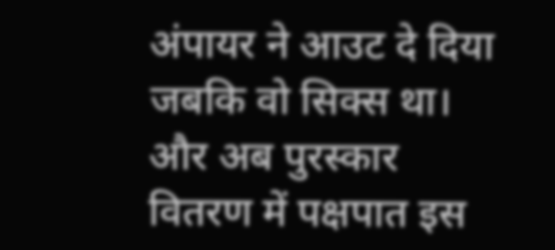अंपायर ने आउट दे दिया जबकि वो सिक्स था। और अब पुरस्कार वितरण में पक्षपात इस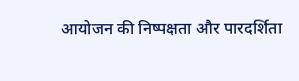आयोजन की निष्पक्षता और पारदर्शिता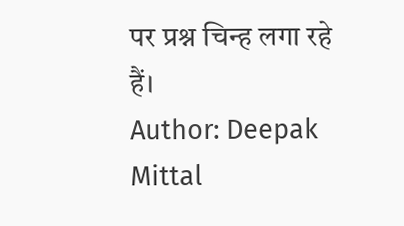पर प्रश्न चिन्ह लगा रहे हैं।
Author: Deepak Mittal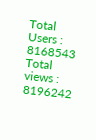Total Users : 8168543
Total views : 8196242